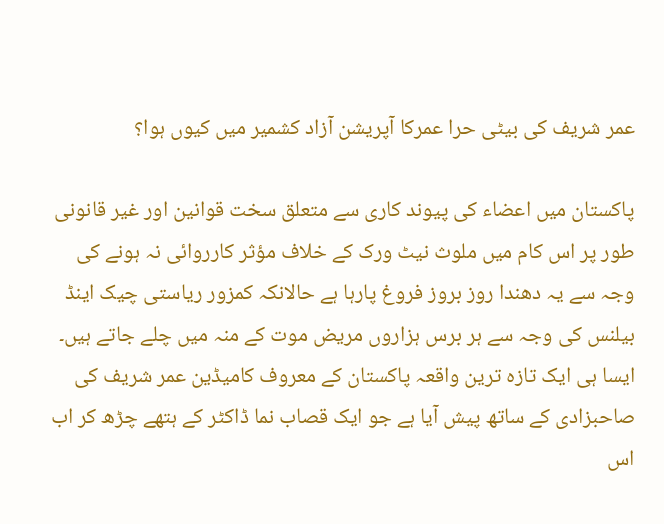عمر شریف کی بیٹی حرا عمرکا آپریشن آزاد کشمیر میں کیوں ہوا؟

پاکستان میں اعضاء کی پیوند کاری سے متعلق سخت قوانین اور غیر قانونی طور پر اس کام میں ملوث نیٹ ورک کے خلاف مؤثر کارروائی نہ ہونے کی وجہ سے یہ دھندا روز بروز فروغ پارہا ہے حالانکہ کمزور ریاستی چیک اینڈ بیلنس کی وجہ سے ہر برس ہزاروں مریض موت کے منہ میں چلے جاتے ہیں۔ ایسا ہی ایک تازہ ترین واقعہ پاکستان کے معروف کامیڈین عمر شریف کی صاحبزادی کے ساتھ پیش آیا ہے جو ایک قصاب نما ڈاکٹر کے ہتھے چڑھ کر اب اس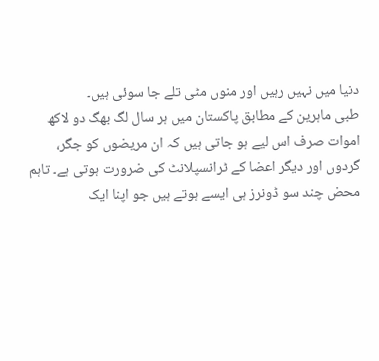دنیا میں نہیں رہیں اور منوں مٹی تلے جا سوئی ہیں۔
طبی ماہرین کے مطابق پاکستان میں ہر سال لگ بھگ دو لاکھ اموات صرف اس لیے ہو جاتی ہیں کہ ان مریضوں کو جگر، گردوں اور دیگر اعضا کے ٹرانسپلانٹ کی ضرورت ہوتی ہے۔ تاہم محض چند سو ڈونرز ہی ایسے ہوتے ہیں جو اپنا ایک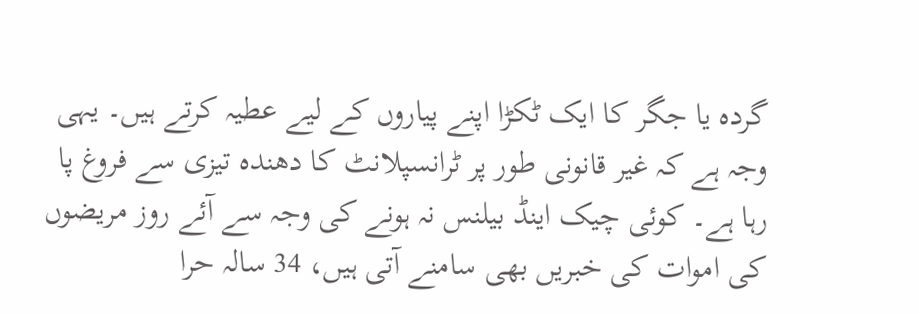گردہ یا جگر کا ایک ٹکڑا اپنے پیاروں کے لیے عطیہ کرتے ہیں۔ یہی وجہ ہے کہ غیر قانونی طور پر ٹرانسپلانٹ کا دھندہ تیزی سے فروغ پا رہا ہے۔ کوئی چیک اینڈ بیلنس نہ ہونے کی وجہ سے آئے روز مریضوں کی اموات کی خبریں بھی سامنے آتی ہیں، 34 سالہ حرا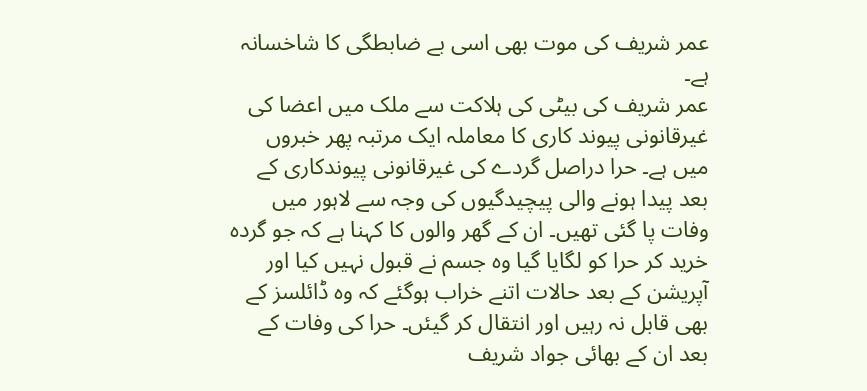عمر شریف کی موت بھی اسی بے ضابطگی کا شاخسانہ ہے۔
عمر شریف کی بیٹی کی ہلاکت سے ملک میں اعضا کی غیرقانونی پیوند کاری کا معاملہ ایک مرتبہ پھر خبروں میں ہے۔ حرا دراصل گردے کی غیرقانونی پیوندکاری کے بعد پیدا ہونے والی پیچیدگیوں کی وجہ سے لاہور میں وفات پا گئی تھیں۔ ان کے گھر والوں کا کہنا ہے کہ جو گردہ خرید کر حرا کو لگایا گیا وہ جسم نے قبول نہیں کیا اور آپریشن کے بعد حالات اتنے خراب ہوگئے کہ وہ ڈائلسز کے بھی قابل نہ رہیں اور انتقال کر گیئں۔ حرا کی وفات کے بعد ان کے بھائی جواد شریف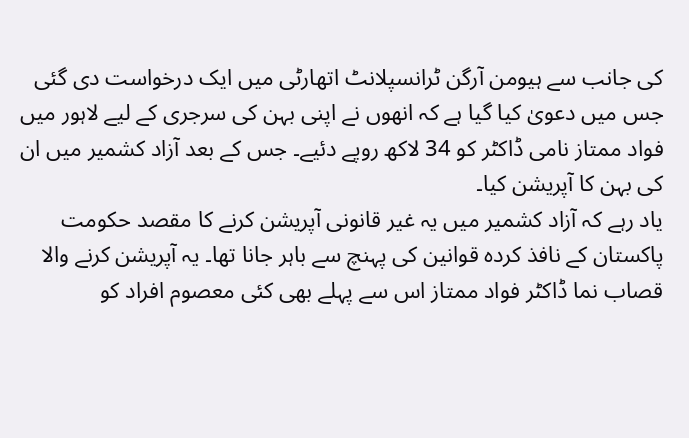کی جانب سے ہیومن آرگن ٹرانسپلانٹ اتھارٹی میں ایک درخواست دی گئی جس میں دعویٰ کیا گیا ہے کہ انھوں نے اپنی بہن کی سرجری کے لیے لاہور میں فواد ممتاز نامی ڈاکٹر کو 34 لاکھ روپے دئیے۔ جس کے بعد آزاد کشمیر میں ان کی بہن کا آپریشن کیا۔
یاد رہے کہ آزاد کشمیر میں یہ غیر قانونی آپریشن کرنے کا مقصد حکومت پاکستان کے نافذ کردہ قوانین کی پہنچ سے باہر جانا تھا۔ یہ آپریشن کرنے والا قصاب نما ڈاکٹر فواد ممتاز اس سے پہلے بھی کئی معصوم افراد کو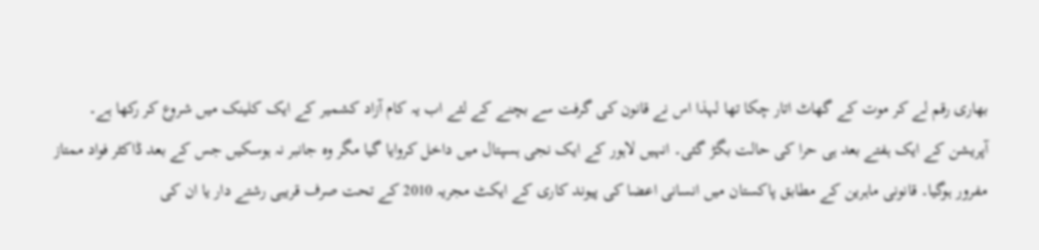بھاری رقم لے کر موت کے گھاٹ اتار چکا تھا لہذا اس نے قانون کی گرفت سے بچنے کے لئے اب یہ کام آزاد کشمیر کے ایک کلینک میں شروع کر رکھا ہے۔
آپریشن کے ایک ہفتے بعد ہی حرا کی حالت بگڑ گئی۔ انہیں لاہور کے ایک نجی ہسپتال میں داخل کروایا گیا مگر وہ جانبر نہ ہوسکیں جس کے بعد ڈاکٹر فواد ممتاز مفرور ہوگیا۔ قانونی ماہرین کے مطابق پاکستان میں انسانی اعضا کی پیوند کاری کے ایکٹ مجریہ 2010 کے تحت صرف قریبی رشتے دار یا ان کی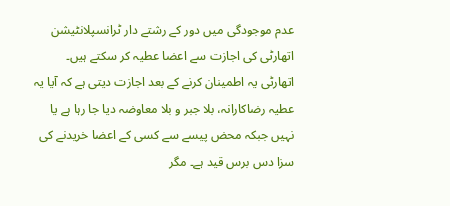عدم موجودگی میں دور کے رشتے دار ٹرانسپلانٹیشن اتھارٹی کی اجازت سے اعضا عطیہ کر سکتے ہیں۔ اتھارٹی یہ اطمینان کرنے کے بعد اجازت دیتی ہے کہ آیا یہ عطیہ رضاکارانہ، بلا جبر و بلا معاوضہ دیا جا رہا ہے یا نہیں جبکہ محض پیسے سے کسی کے اعضا خریدنے کی سزا دس برس قید ہے۔ مگر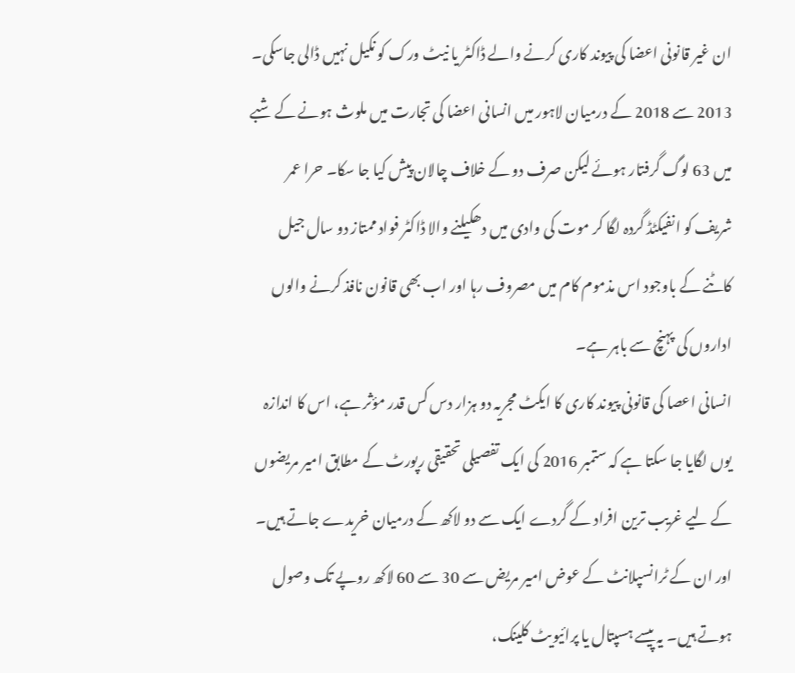ان غیر قانونی اعضا کی پیوند کاری کرنے والے ڈاکٹر یا نیٹ ورک کو نکیل نہیں ڈالی جاسکی۔
2013 سے 2018 کے درمیان لاہور میں انسانی اعضا کی تجارت میں ملوث ہونے کے شبے میں 63 لوگ گرفتار ہوئے لیکن صرف دو کے خلاف چالان پیش کیا جا سکا۔ حرا عمر شریف کو انفیکٹڈ گردہ لگا کر موت کی وادی میں دھکیلنے والا ڈاکٹر فواد ممتاز دو سال جیل کاٹنے کے باوجود اس مذموم کام میں مصروف رہا اور اب بھی قانون نافذ کرنے والوں اداروں کی پہنچ سے باہر ہے۔
انسانی اعصا کی قانونی پیوند کاری کا ایکٹ مجریہ دو ہزار دس کس قدر مؤثر ہے، اس کا اندازہ یوں لگایا جا سکتا ہے کہ ستمبر 2016 کی ایک تفصیلی تحقیقی رپورٹ کے مطابق امیر مریضوں کے لیے غریب ترین افراد کے گردے ایک سے دو لاکھ کے درمیان خریدے جاتے ہیں۔ اور ان کے ٹرانسپلانٹ کے عوض امیر مریض سے 30 سے 60 لاکھ روپے تک وصول ہوتے ہیں۔ یہ پیسے ہسپتال یا پرائیویٹ کلینک،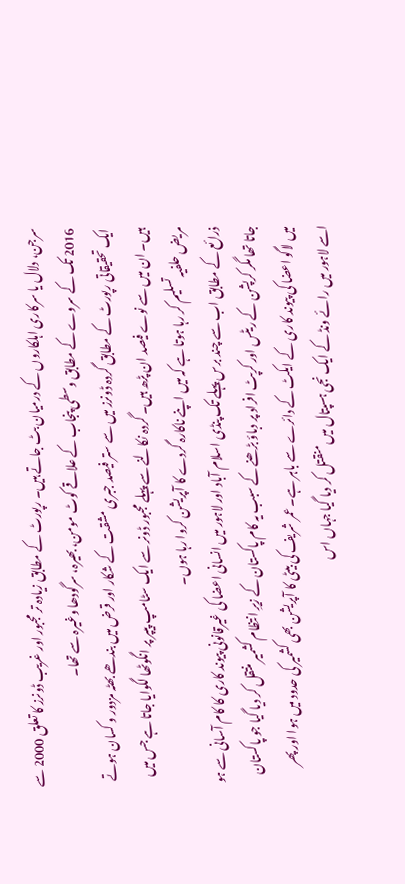سرجن، دلال یا سرکاری اہلکاروں کے درمیان بٹ جاتے ہیں۔ رپورٹ کے مطابق زیادہ تر مجبور اور غریب ڈونرز کا تعلق 2000 سے 2016 تک کے سروے کے مطابق وسطی پنجاب کے علاقے کوٹ مومن، بھیرہ، سرگودھا وغیرہ سے تھا۔
ایک تحقیقاتی رپورٹ کے مطابق گردہ ڈونرز میں سے ستر فیصد جبری مشقت کے شکار اور قرض میں بندھے بھٹہ مزدور و کسان ہوتے ہیں۔ ان میں سے نوے فیصد ان پڑھ ہیں۔ گردہ نکالنے سے پہلے مجبور ڈونر سے ایک سٹامپ پیپر پر انگوٹھا لگوایا جاتا ہے جس میں مریض حلفیہ تسلیم کر رہا ہوتا ہے کہ میں اپنے ناکارہ گردے کا آپریشن کروا رہا ہوں۔
ذرائع کے مطابق اب سے چند برس پہلے تک پنڈی اسلام آباد اور لاہور میں انسانی اعضا کی غیرقانونی پیوند کاری کا کام آسانی سے ہو جاتا تھا مگر کرپشن کے ریٹس اور کرپٹ افراد پر دباؤ بڑھنے کے سبب یہ کام پاکستان کے زیرِ انتظام کشمیر منتقل کر دیا گیا جو پاکستان میں لاگو اعضا کی پیوند کاری کے ایکٹ کے دائرے سے باہر ہے۔ عمر شریف کی بیٹی کا آپریشن بھی کشمیر کی حدود میں ہوا اور پھر اسے لاہور میں رائے ونڈ کے ایک نجی ہسپتال میں منقتل کر دیا گیا جہاں اس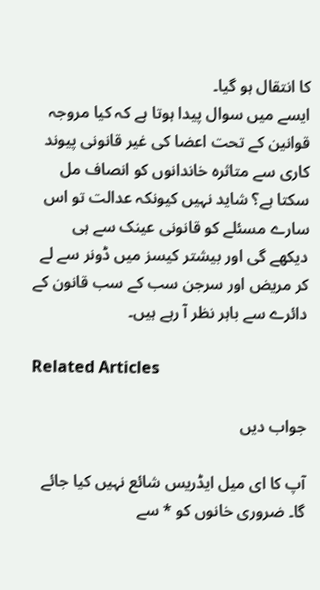کا انتقال ہو گیا۔
ایسے میں سوال پیدا ہوتا ہے کہ کیا مروجہ قوانین کے تحت اعضا کی غیر قانونی پیوند کاری سے متاثرہ خاندانوں کو انصاف مل سکتا ہے؟ شاید نہیں کیونکہ عدالت تو اس سارے مسئلے کو قانونی عینک سے ہی دیکھے گی اور بیشتر کیسز میں ڈونر سے لے کر مریض اور سرجن سب کے سب قانون کے دائرے سے باہر نظر آ رہے ہیں۔

Related Articles

جواب دیں

آپ کا ای میل ایڈریس شائع نہیں کیا جائے گا۔ ضروری خانوں کو * سے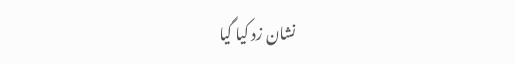نشان زد کیا گیا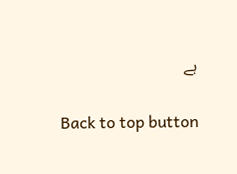ہے

Back to top button